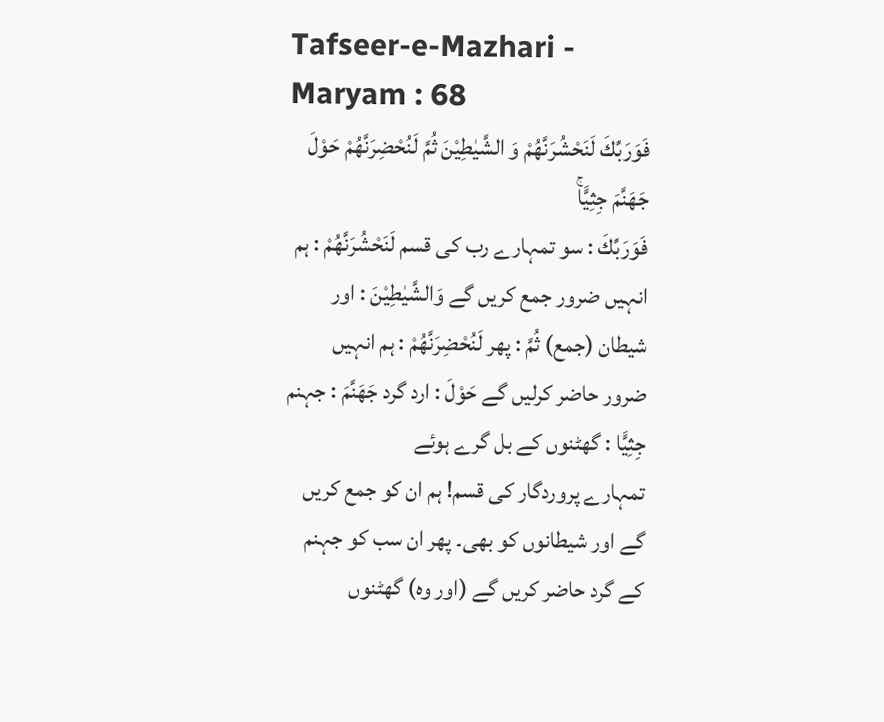Tafseer-e-Mazhari - Maryam : 68
فَوَرَبِّكَ لَنَحْشُرَنَّهُمْ وَ الشَّیٰطِیْنَ ثُمَّ لَنُحْضِرَنَّهُمْ حَوْلَ جَهَنَّمَ جِثِیًّاۚ
فَوَرَبِّكَ : سو تمہارے رب کی قسم لَنَحْشُرَنَّهُمْ : ہم انہیں ضرور جمع کریں گے وَالشَّيٰطِيْنَ : اور شیطان (جمع) ثُمَّ : پھر لَنُحْضِرَنَّهُمْ : ہم انہیں ضرور حاضر کرلیں گے حَوْلَ : ارد گرد جَهَنَّمَ : جہنم جِثِيًّا : گھٹنوں کے بل گرے ہوئے
تمہارے پروردگار کی قسم! ہم ان کو جمع کریں گے اور شیطانوں کو بھی۔ پھر ان سب کو جہنم کے گرد حاضر کریں گے (اور وہ) گھٹنوں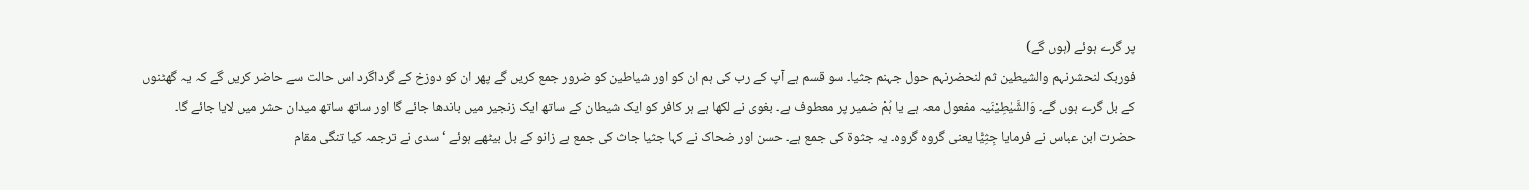پر گرے ہوئے (ہوں گے)
فوربک لنحشرنہم والشیطین ثم لنحضرنہم حول جہنم جثیا۔ سو قسم ہے آپ کے رب کی ہم ان کو اور شیاطین کو ضرور جمع کریں گے پھر ان کو دوزخ کے گرداگرد اس حالت سے حاضر کریں گے کہ یہ گھٹنوں کے بل گرے ہوں گے۔ وَالشَّیٰطِیْنَیہ مفعول معہ ہے یا ہُمْ ضمیر پر معطوف ہے۔ بغوی نے لکھا ہے ہر کافر کو ایک شیطان کے ساتھ ایک زنجیر میں باندھا جائے گا اور ساتھ ساتھ میدان حشر میں لایا جائے گا۔ حضرت ابن عباس نے فرمایا جِثِیًّا یعنی گروہ گروہ۔ یہ جثوۃ کی جمع ہے۔ حسن اور ضحاک نے کہا جثیا جاث کی جمع ہے زانو کے بل بیٹھے ہوئے ‘ سدی نے ترجمہ کیا تنگی مقام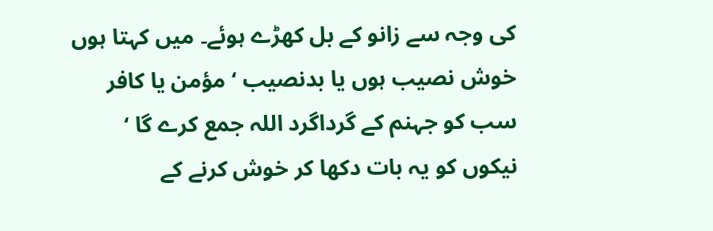کی وجہ سے زانو کے بل کھڑے ہوئے۔ میں کہتا ہوں خوش نصیب ہوں یا بدنصیب ‘ مؤمن یا کافر سب کو جہنم کے گرداگرد اللہ جمع کرے گا ‘ نیکوں کو یہ بات دکھا کر خوش کرنے کے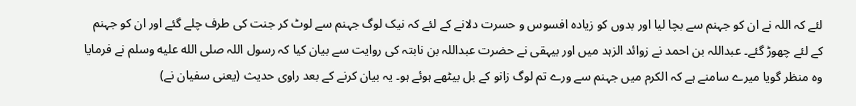لئے کہ اللہ نے ان کو جہنم سے بچا لیا اور بدوں کو زیادہ افسوس و حسرت دلانے کے لئے کہ نیک لوگ جہنم سے لوٹ کر جنت کی طرف چلے گئے اور ان کو جہنم کے لئے چھوڑ گئے۔ عبداللہ بن احمد نے زوائد الزہد میں اور بیہقی نے حضرت عبداللہ بن نابتہ کی روایت سے بیان کیا کہ رسول اللہ صلى الله عليه وسلم نے فرمایا وہ منظر گویا میرے سامنے ہے کہ الکرم میں جہنم سے ورے تم لوگ زانو کے بل بیٹھے ہوئے ہو۔ یہ بیان کرنے کے بعد راوی حدیث (یعنی سفیان نے)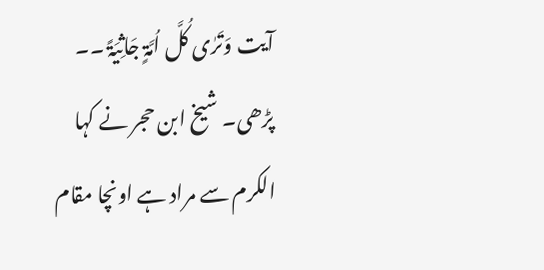آیت وَتَرٰی کُلَّ اُمَّۃٍ جَاثِیَۃً ۔۔ پڑھی۔ شیخ ابن حجر نے کہا الکرم سے مراد ہے اونچا مقام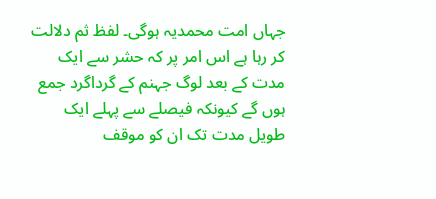جہاں امت محمدیہ ہوگی۔ لفظ ثم دلالت کر رہا ہے اس امر پر کہ حشر سے ایک مدت کے بعد لوگ جہنم کے گرداگرد جمع ہوں گے کیونکہ فیصلے سے پہلے ایک طویل مدت تک ان کو موقف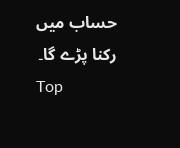حساب میں رکنا پڑے گا۔
Top